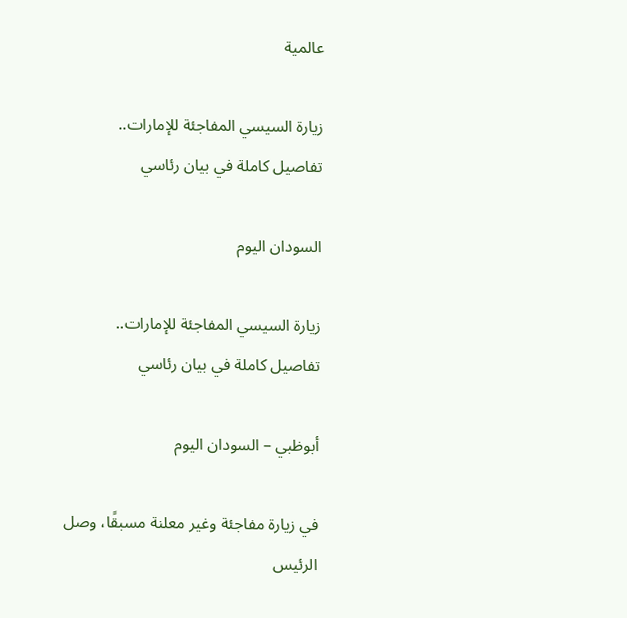عالمية

زيارة السيسي المفاجئة للإمارات.. تفاصيل كاملة في بيان رئاسي

السودان اليوم

زيارة السيسي المفاجئة للإمارات.. تفاصيل كاملة في بيان رئاسي

أبوظبي – السودان اليوم

في زيارة مفاجئة وغير معلنة مسبقًا، وصل الرئيس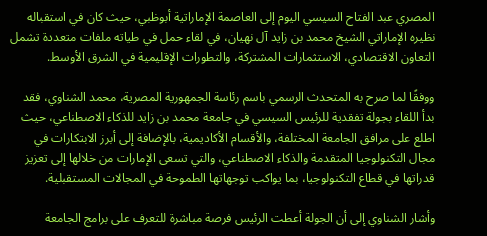المصري عبد الفتاح السيسي اليوم إلى العاصمة الإماراتية أبوظبي، حيث كان في استقباله نظيره الإماراتي الشيخ محمد بن زايد آل نهيان، في لقاء حمل في طياته ملفات متعددة تشمل التعاون الاقتصادي، الاستثمارات المشتركة، والتطورات الإقليمية في الشرق الأوسط.

ووفقًا لما صرح به المتحدث الرسمي باسم رئاسة الجمهورية المصرية، محمد الشناوي، فقد بدأ اللقاء بجولة تفقدية للرئيس السيسي في جامعة محمد بن زايد للذكاء الاصطناعي، حيث اطلع على مرافق الجامعة المختلفة، والأقسام الأكاديمية، بالإضافة إلى أبرز الابتكارات في مجال التكنولوجيا المتقدمة والذكاء الاصطناعي، والتي تسعى الإمارات من خلالها إلى تعزيز قدراتها في قطاع التكنولوجيا، بما يواكب توجهاتها الطموحة في المجالات المستقبلية.

وأشار الشناوي إلى أن الجولة أعطت الرئيس فرصة مباشرة للتعرف على برامج الجامعة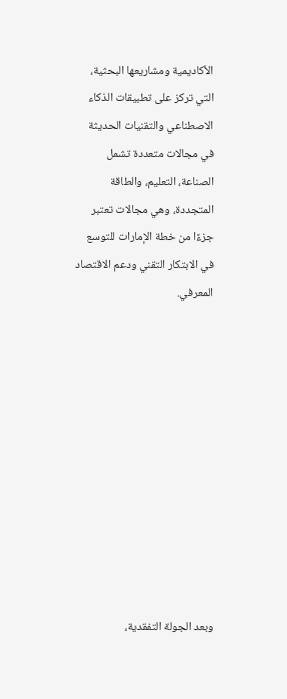الأكاديمية ومشاريعها البحثية، التي تركز على تطبيقات الذكاء الاصطناعي والتقنيات الحديثة في مجالات متعددة تشمل الصناعة، التعليم، والطاقة المتجددة، وهي مجالات تعتبر جزءًا من خطة الإمارات للتوسع في الابتكار التقني ودعم الاقتصاد المعرفي.











وبعد الجولة التفقدية،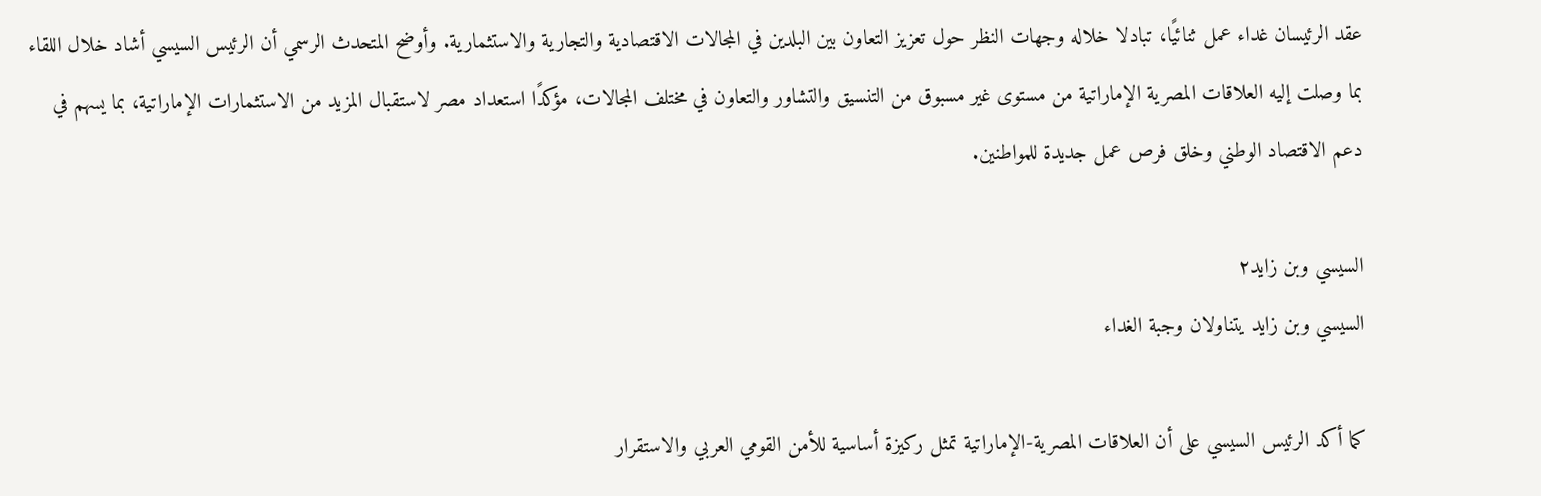عقد الرئيسان غداء عمل ثنائيًا، تبادلا خلاله وجهات النظر حول تعزيز التعاون بين البلدين في المجالات الاقتصادية والتجارية والاستثمارية. وأوضح المتحدث الرسمي أن الرئيس السيسي أشاد خلال اللقاء بما وصلت إليه العلاقات المصرية الإماراتية من مستوى غير مسبوق من التنسيق والتشاور والتعاون في مختلف المجالات، مؤكدًا استعداد مصر لاستقبال المزيد من الاستثمارات الإماراتية، بما يسهم في دعم الاقتصاد الوطني وخلق فرص عمل جديدة للمواطنين.

السيسي وبن زايد٢
السيسي وبن زايد يتناولان وجبة الغداء

كما أكد الرئيس السيسي على أن العلاقات المصرية-الإماراتية تمثل ركيزة أساسية للأمن القومي العربي والاستقرار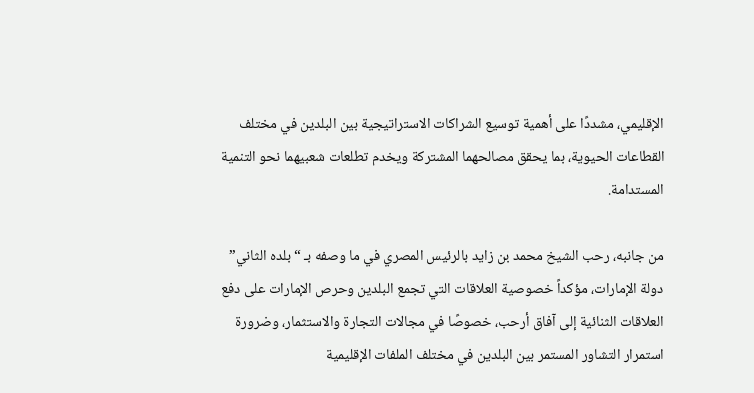الإقليمي، مشددًا على أهمية توسيع الشراكات الاستراتيجية بين البلدين في مختلف القطاعات الحيوية، بما يحقق مصالحهما المشتركة ويخدم تطلعات شعبيهما نحو التنمية المستدامة.

من جانبه، رحب الشيخ محمد بن زايد بالرئيس المصري في ما وصفه بـ “بلده الثاني” دولة الإمارات، مؤكداً خصوصية العلاقات التي تجمع البلدين وحرص الإمارات على دفع العلاقات الثنائية إلى آفاق أرحب، خصوصًا في مجالات التجارة والاستثمار، وضرورة استمرار التشاور المستمر بين البلدين في مختلف الملفات الإقليمية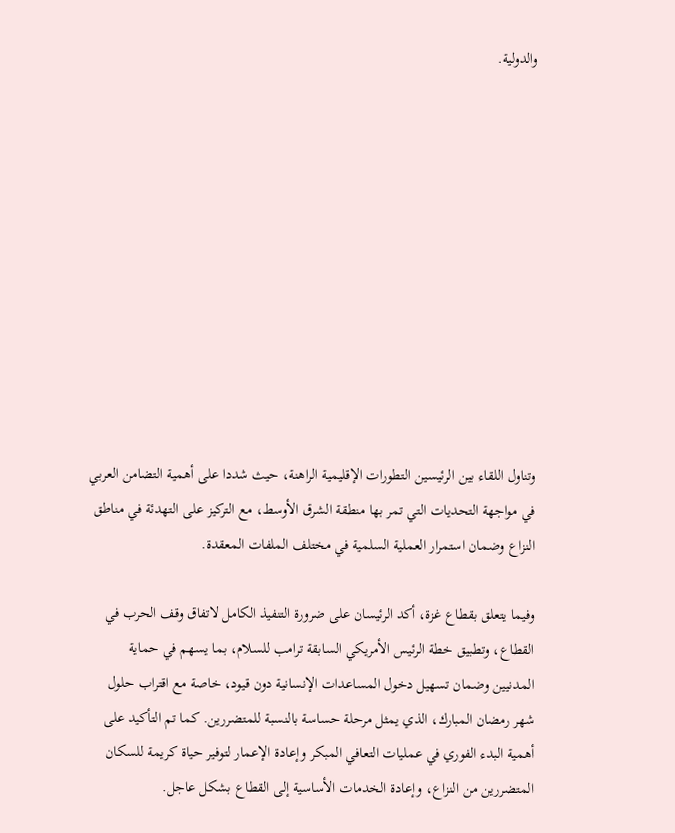والدولية.











وتناول اللقاء بين الرئيسين التطورات الإقليمية الراهنة، حيث شددا على أهمية التضامن العربي في مواجهة التحديات التي تمر بها منطقة الشرق الأوسط، مع التركيز على التهدئة في مناطق النزاع وضمان استمرار العملية السلمية في مختلف الملفات المعقدة.

وفيما يتعلق بقطاع غزة، أكد الرئيسان على ضرورة التنفيذ الكامل لاتفاق وقف الحرب في القطاع، وتطبيق خطة الرئيس الأمريكي السابقة ترامب للسلام، بما يسهم في حماية المدنيين وضمان تسهيل دخول المساعدات الإنسانية دون قيود، خاصة مع اقتراب حلول شهر رمضان المبارك، الذي يمثل مرحلة حساسة بالنسبة للمتضررين. كما تم التأكيد على أهمية البدء الفوري في عمليات التعافي المبكر وإعادة الإعمار لتوفير حياة كريمة للسكان المتضررين من النزاع، وإعادة الخدمات الأساسية إلى القطاع بشكل عاجل.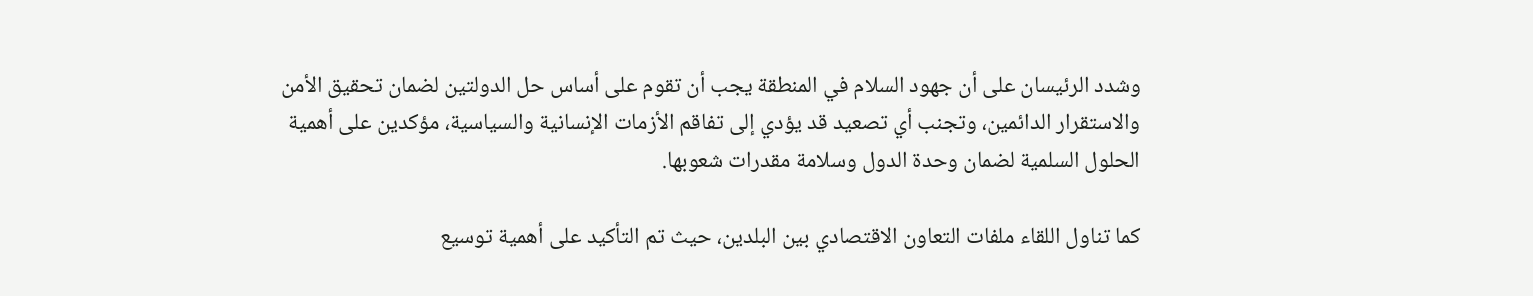وشدد الرئيسان على أن جهود السلام في المنطقة يجب أن تقوم على أساس حل الدولتين لضمان تحقيق الأمن والاستقرار الدائمين، وتجنب أي تصعيد قد يؤدي إلى تفاقم الأزمات الإنسانية والسياسية، مؤكدين على أهمية الحلول السلمية لضمان وحدة الدول وسلامة مقدرات شعوبها.

كما تناول اللقاء ملفات التعاون الاقتصادي بين البلدين، حيث تم التأكيد على أهمية توسيع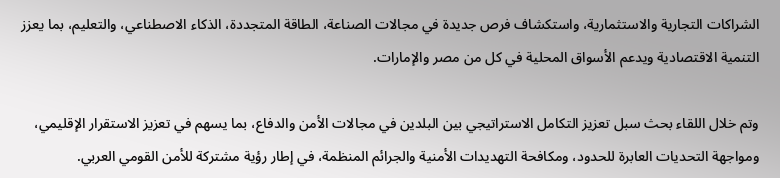الشراكات التجارية والاستثمارية، واستكشاف فرص جديدة في مجالات الصناعة، الطاقة المتجددة، الذكاء الاصطناعي، والتعليم، بما يعزز التنمية الاقتصادية ويدعم الأسواق المحلية في كل من مصر والإمارات.

وتم خلال اللقاء بحث سبل تعزيز التكامل الاستراتيجي بين البلدين في مجالات الأمن والدفاع، بما يسهم في تعزيز الاستقرار الإقليمي، ومواجهة التحديات العابرة للحدود، ومكافحة التهديدات الأمنية والجرائم المنظمة، في إطار رؤية مشتركة للأمن القومي العربي.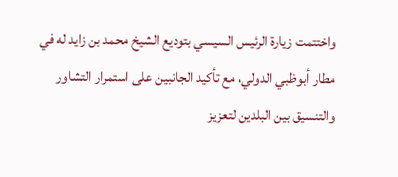واختتمت زيارة الرئيس السيسي بتوديع الشيخ محمد بن زايد له في مطار أبوظبي الدولي، مع تأكيد الجانبين على استمرار التشاور والتنسيق بين البلدين لتعزيز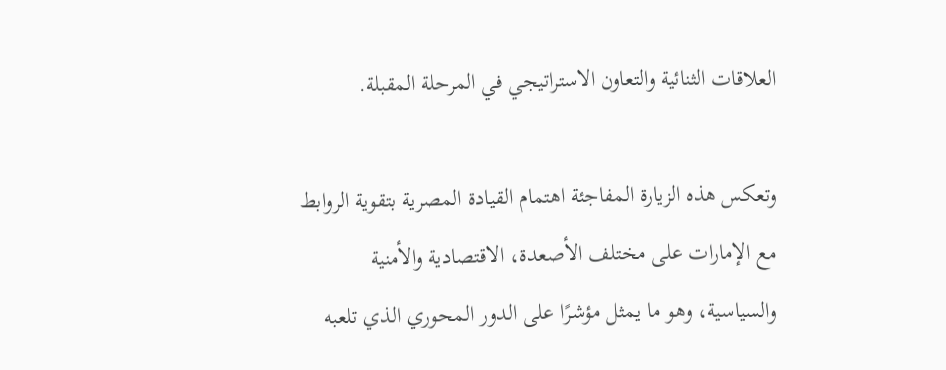العلاقات الثنائية والتعاون الاستراتيجي في المرحلة المقبلة.

وتعكس هذه الزيارة المفاجئة اهتمام القيادة المصرية بتقوية الروابط مع الإمارات على مختلف الأصعدة، الاقتصادية والأمنية والسياسية، وهو ما يمثل مؤشرًا على الدور المحوري الذي تلعبه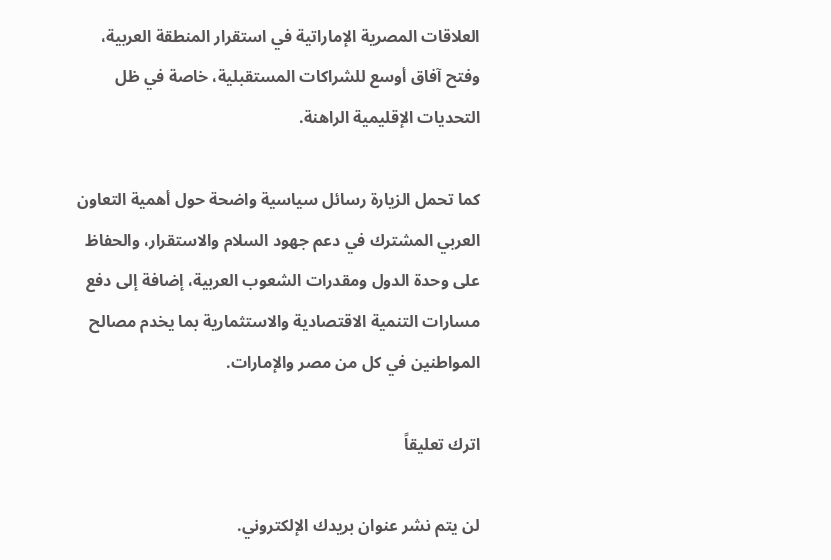العلاقات المصرية الإماراتية في استقرار المنطقة العربية، وفتح آفاق أوسع للشراكات المستقبلية، خاصة في ظل التحديات الإقليمية الراهنة.

كما تحمل الزيارة رسائل سياسية واضحة حول أهمية التعاون العربي المشترك في دعم جهود السلام والاستقرار، والحفاظ على وحدة الدول ومقدرات الشعوب العربية، إضافة إلى دفع مسارات التنمية الاقتصادية والاستثمارية بما يخدم مصالح المواطنين في كل من مصر والإمارات.

اترك تعليقاً

لن يتم نشر عنوان بريدك الإلكتروني.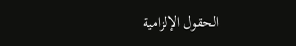الحقول الإلزامية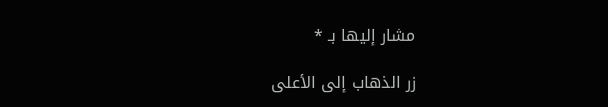مشار إليها بـ *

زر الذهاب إلى الأعلى